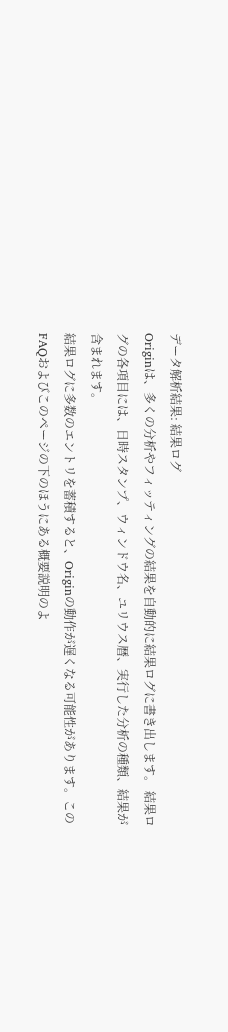データ解析結果: 結果ログ
Originは、多くの分析やフィッティングの結果を自動的に結果ログに書き出します。 結果ログの各項目には、日時スタンプ、ウィンドウ名、ユリウス暦、実行した分析の種類、結果が含まれます。
結果ログに多数のエントリを蓄積すると、Originの動作が遅くなる可能性があります。このFAQおよびこのページの下のほうにある概要説明のよ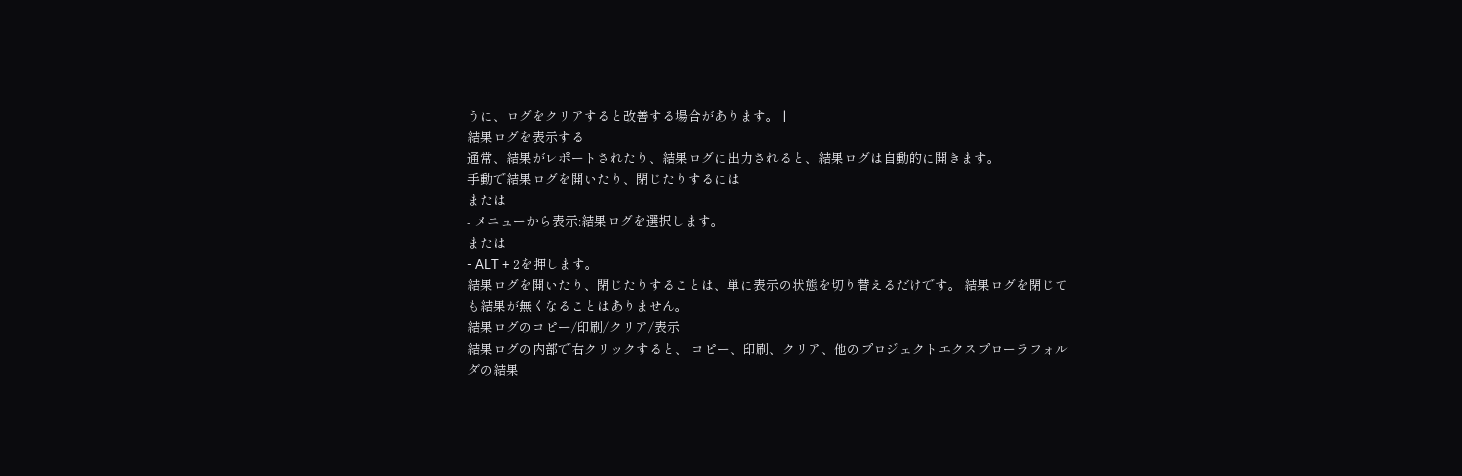うに、ログをクリアすると改善する場合があります。 |
結果ログを表示する
通常、結果がレポートされたり、結果ログに出力されると、結果ログは自動的に開きます。
手動で結果ログを開いたり、閉じたりするには
または
- メニューから表示:結果ログを選択します。
または
- ALT + 2を押します。
結果ログを開いたり、閉じたりすることは、単に表示の状態を切り替えるだけです。 結果ログを閉じても結果が無くなることはありません。
結果ログのコピー/印刷/クリア/表示
結果ログの内部で右クリックすると、 コピー、印刷、クリア、他のプロジェクトエクスプローラフォルダの結果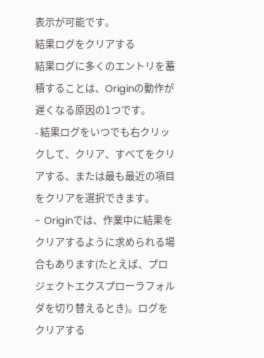表示が可能です。
結果ログをクリアする
結果ログに多くのエントリを蓄積することは、Originの動作が遅くなる原因の1つです。
- 結果ログをいつでも右クリックして、クリア、すべてをクリアする、または最も最近の項目をクリアを選択できます。
- Originでは、作業中に結果をクリアするように求められる場合もあります(たとえば、プロジェクトエクスプローラフォルダを切り替えるとき)。ログをクリアする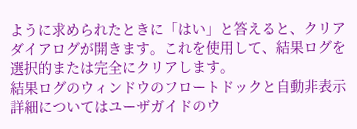ように求められたときに「はい」と答えると、クリアダイアログが開きます。これを使用して、結果ログを選択的または完全にクリアします。
結果ログのウィンドウのフロートドックと自動非表示
詳細についてはユーザガイドのウ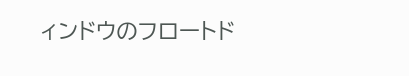ィンドウのフロートド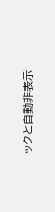ックと自動非表示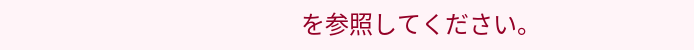を参照してください。